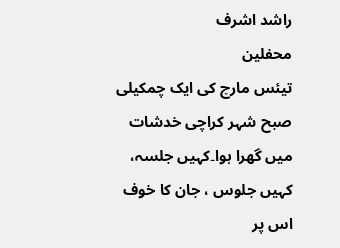راشد اشرف
محفلین
تیئس مارچ کی ایک چمکیلی صبح شہر کراچی خدشات میں گھرا ہوا۔کہیں جلسہ، کہیں جلوس ، جان کا خوف اس پر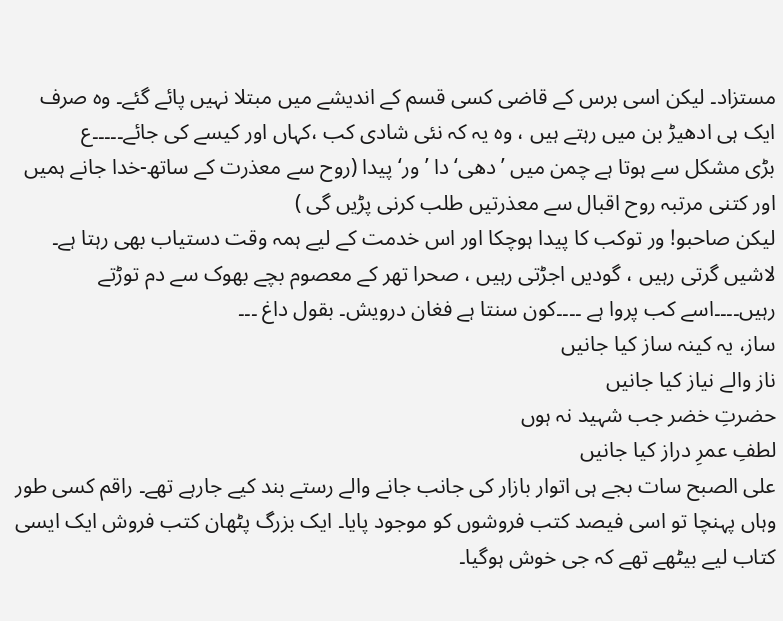مستزاد۔ لیکن اسی برس کے قاضی کسی قسم کے اندیشے میں مبتلا نہیں پائے گئے۔ وہ صرف ایک ہی ادھیڑ بن میں رہتے ہیں ، وہ یہ کہ نئی شادی کب ،کہاں اور کیسے کی جائے۔۔۔۔۔ع
بڑی مشکل سے ہوتا ہے چمن میں ’دھی‘ دا ’ ور‘ پیدا (روح سے معذرت کے ساتھ-خدا جانے ہمیں اور کتنی مرتبہ روح اقبال سے معذرتیں طلب کرنی پڑیں گی )
لیکن صاحبو! ور توکب کا پیدا ہوچکا اور اس خدمت کے لیے ہمہ وقت دستیاب بھی رہتا ہے۔ لاشیں گرتی رہیں ، گودیں اجڑتی رہیں ، صحرا تھر کے معصوم بچے بھوک سے دم توڑتے رہیں۔۔۔۔اسے کب پروا ہے ۔۔۔۔کون سنتا ہے فغان درویش۔ بقول داغ ۔۔۔
ساز، یہ کینہ ساز کیا جانیں
ناز والے نیاز کیا جانیں
حضرتِ خضر جب شہید نہ ہوں
لطفِ عمرِ دراز کیا جانیں
علی الصبح سات بجے ہی اتوار بازار کی جانب جانے والے رستے بند کیے جارہے تھے۔ راقم کسی طور وہاں پہنچا تو اسی فیصد کتب فروشوں کو موجود پایا۔ ایک بزرگ پٹھان کتب فروش ایک ایسی کتاب لیے بیٹھے تھے کہ جی خوش ہوگیا۔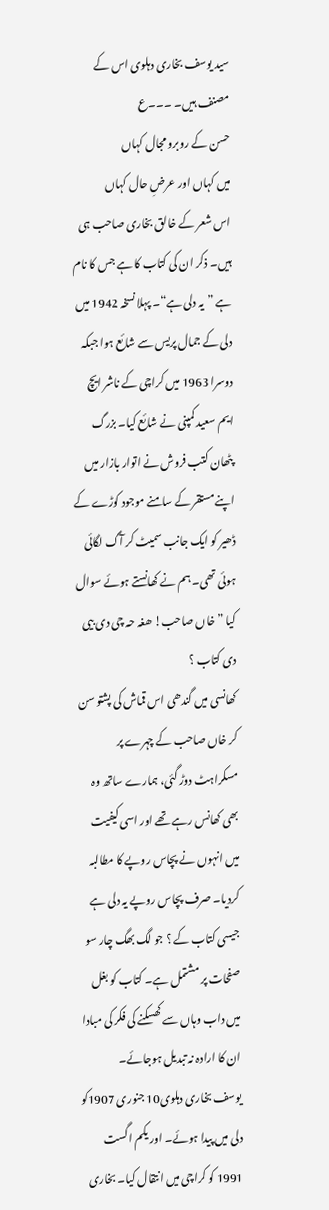سید یوسف بخاری دہلوی اس کے مصنف ہیں۔ ۔۔۔ع
حسن کے روبرو مجال کہاں
میں کہاں اور عرضِ حال کہاں
اس شعر کے خالق بخاری صاحب ہی ہیں۔ ذکر ان کی کتاب کا ہے جس کا نام ہے ”یہ دلی ہے“۔ پہلا نسخہ 1942 میں دلی کے جمال پریس سے شائع ہوا جبکہ دوسرا 1963 میں کراچی کے ناشر ایچ ایم سعید کمپنی نے شائع کیا۔ بزرگ پٹھان کتب فروش نے اتوار بازار میں اپنے مستقر کے سامنے موجود کوڑے کے ڈھیر کو ایک جانب سمیٹ کر آگ لگائی ہوئی تھی۔ ہم نے کھانستے ہوئے سوال کیا ” خاں صاحب! ھغہ حہ چی دی بیی دی کتاب ؟
کھانسی میں گندھی اس قماش کی پشتو سن کر خاں صاحب کے چہرے پر مسکراہٹ دوڑ گئی، ہمارے ساتھ وہ بھی کھانس رہے تھے اور اسی کیفیت میں انہوں نے پچاس روپے کا مطالبہ کردیا۔ صرف پچاس روپے یہ دلی ہے جیسی کتاب کے ؟ جو لگ بھگ چار سو صفحات پر مشتمل ہے۔ کتاب کو بغل میں داب وہاں سے کھسکنے کی فکر کی مبادا ان کا ارادہ نہ تبدیل ہوجائے۔
یوسف بخاری دہلوی10 جنوری 1907کو دلی میں پیدا ہوئے۔ اور یکم اگست 1991 کو کراچی میں انتقال کیا۔ بخاری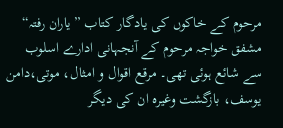مرحوم کے خاکوں کی یادگار کتاب ”یاران رفتہ“ مشفق خواجہ مرحوم کے آنجہانی ادارے اسلوب سے شائع ہوئی تھی۔ مرقع اقوال و امثال، موتی،دامن یوسف، بازگشت وغیرہ ان کی دیگر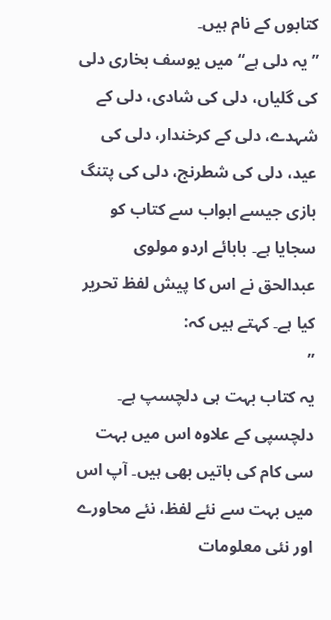کتابوں کے نام ہیں۔
”یہ دلی ہے“ میں یوسف بخاری دلی کی گلیاں، دلی کی شادی، دلی کے شہدے، دلی کے کرخندار، دلی کی عید، دلی کی شطرنج، دلی کی پتنگ بازی جیسے ابواب سے کتاب کو سجایا ہے۔ بابائے اردو مولوی عبدالحق نے اس کا پیش لفظ تحریر کیا ہے۔ کہتے ہیں کہ:
”
یہ کتاب بہت ہی دلچسپ ہے۔ دلچسپی کے علاوہ اس میں بہت سی کام کی باتیں بھی ہیں۔ آپ اس میں بہت سے نئے لفظ، نئے محاورے اور نئی معلومات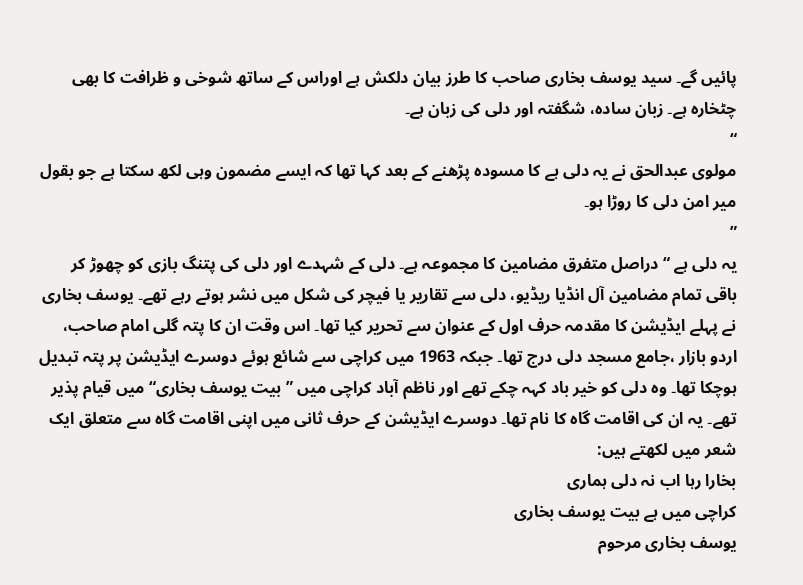پائیں گے۔ سید یوسف بخاری صاحب کا طرز بیان دلکش ہے اوراس کے ساتھ شوخی و ظرافت کا بھی چٹخارہ ہے۔ زبان سادہ، شگفتہ اور دلی کی زبان ہے۔
“
مولوی عبدالحق نے یہ دلی ہے کا مسودہ پڑھنے کے بعد کہا تھا کہ ایسے مضمون وہی لکھ سکتا ہے جو بقول میر امن دلی کا روڑا ہو۔
”
یہ دلی ہے “ دراصل متفرق مضامین کا مجموعہ ہے۔ دلی کے شہدے اور دلی کی پتنگ بازی کو چھوڑ کر باقی تمام مضامین آل انڈیا ریڈیو، دلی سے تقاریر یا فیچر کی شکل میں نشر ہوتے رہے تھے۔ یوسف بخاری نے پہلے ایڈیشن کا مقدمہ حرف اول کے عنوان سے تحریر کیا تھا۔ اس وقت ان کا پتہ گلی امام صاحب، اردو بازار ،جامع مسجد دلی درج تھا۔ جبکہ 1963 میں کراچی سے شائع ہوئے دوسرے ایڈیشن پر پتہ تبدیل ہوچکا تھا۔ وہ دلی کو خیر باد کہہ چکے تھے اور ناظم آباد کراچی میں ”بیت یوسف بخاری“ میں قیام پذیر تھے۔ یہ ان کی اقامت گاہ کا نام تھا۔ دوسرے ایڈیشن کے حرف ثانی میں اپنی اقامت گاہ سے متعلق ایک شعر میں لکھتے ہیں:
بخارا رہا اب نہ دلی ہماری
کراچی میں ہے بیت یوسف بخاری
یوسف بخاری مرحوم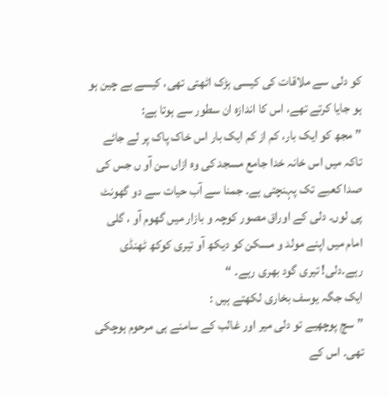کو دلی سے ملاقات کی کیسی ہڑک اٹھتی تھی، کیسے بے چین ہو ہو جایا کرتے تھے، اس کا اندازہ ان سطور سے ہوتا ہے:
” مجھ کو ایک بار، کم از کم ایک بار اس خاک پاک پر لے جائے تاکہ میں اس خانہ خدا جامع مسجد کی وہ ازاں سن آو ں جس کی صدا کعبے تک پہنچتی ہے۔ جمنا سے آب حیات سے دو گھونٹ پی لوں۔ دلی کے اوراق مصور کوچہ و بازار میں گھوم آو ، گلی امام میں اپنے مولد و مسکن کو دیکھ آو تیری کوکھ ٹھنڈی رہے۔دلی! تیری گود بھری رہے۔ “
ایک جگہ یوسف بخاری لکھتے ہیں :
” سچ پوچھیے تو دلی میر اور غالب کے سامنے ہی مرحوم ہوچکی تھی۔ اس کے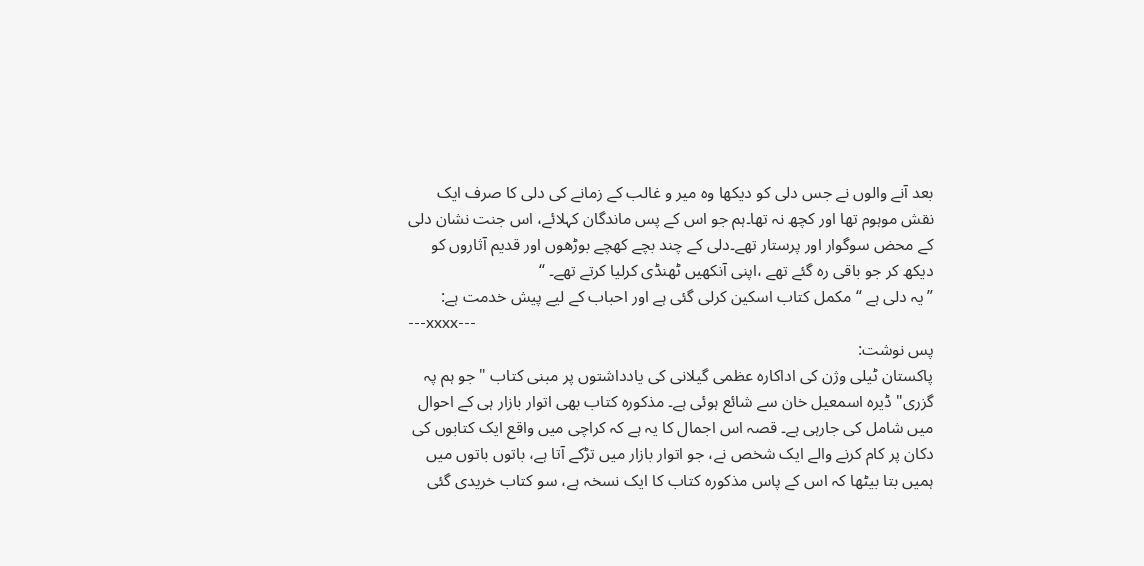بعد آنے والوں نے جس دلی کو دیکھا وہ میر و غالب کے زمانے کی دلی کا صرف ایک نقش موہوم تھا اور کچھ نہ تھا۔ہم جو اس کے پس ماندگان کہلائے، اس جنت نشان دلی کے محض سوگوار اور پرستار تھے۔دلی کے چند بچے کھچے بوڑھوں اور قدیم آثاروں کو دیکھ کر جو باقی رہ گئے تھے ،اپنی آنکھیں ٹھنڈی کرلیا کرتے تھے۔ “
” یہ دلی ہے “ مکمل کتاب اسکین کرلی گئی ہے اور احباب کے لیے پیش خدمت ہے:
---xxxx---
پس نوشت:
پاکستان ٹیلی وژن کی اداکارہ عظمی گیلانی کی یادداشتوں پر مبنی کتاب "جو ہم پہ گزری" ڈیرہ اسمعیل خان سے شائع ہوئی ہے۔ مذکورہ کتاب بھی اتوار بازار ہی کے احوال میں شامل کی جارہی ہے۔ قصہ اس اجمال کا یہ ہے کہ کراچی میں واقع ایک کتابوں کی دکان پر کام کرنے والے ایک شخص نے، جو اتوار بازار میں تڑکے آتا ہے، باتوں باتوں میں ہمیں بتا بیٹھا کہ اس کے پاس مذکورہ کتاب کا ایک نسخہ ہے، سو کتاب خریدی گئی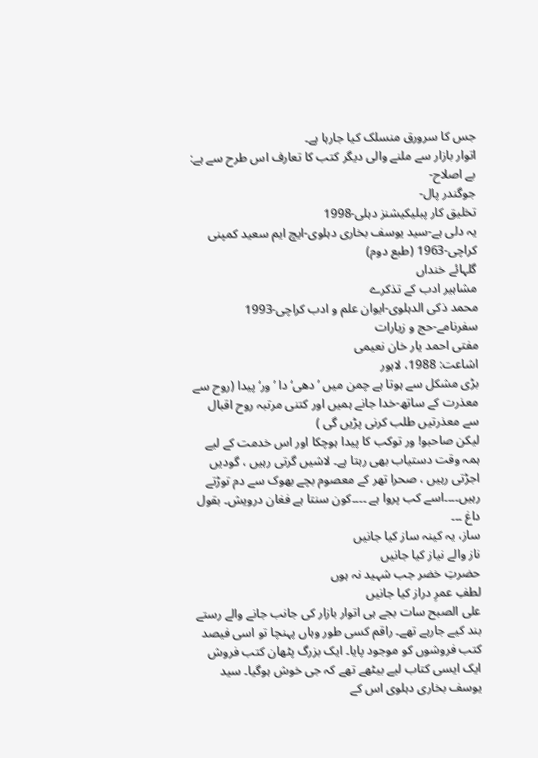جس کا سرورق منسلک کیا جارہا ہے۔
اتوار بازار سے ملنے والی دیگر کتب کا تعارف اس طرح سے ہے:
بے اصلاح-
جوگندر پال-
تخلیق کار پبلیکیشنز دہلی-1998
یہ دلی ہے-سید یوسف بخاری دہلوی-ایچ ایم سعید کمپنی کراچی-1963 (طبع دوم)
گلہائے خنداں
مشاہیر ادب کے تذکرے
محمد ذکی الدہلوی-ایوان علم و ادب کراچی-1993
سفرنامے-حج و زیارات
مفتی احمد یار خان نعیمی
اشاعت: 1988، لاہور
بڑی مشکل سے ہوتا ہے چمن میں ’دھی‘ دا ’ ور‘ پیدا (روح سے معذرت کے ساتھ-خدا جانے ہمیں اور کتنی مرتبہ روح اقبال سے معذرتیں طلب کرنی پڑیں گی )
لیکن صاحبو! ور توکب کا پیدا ہوچکا اور اس خدمت کے لیے ہمہ وقت دستیاب بھی رہتا ہے۔ لاشیں گرتی رہیں ، گودیں اجڑتی رہیں ، صحرا تھر کے معصوم بچے بھوک سے دم توڑتے رہیں۔۔۔۔اسے کب پروا ہے ۔۔۔۔کون سنتا ہے فغان درویش۔ بقول داغ ۔۔۔
ساز، یہ کینہ ساز کیا جانیں
ناز والے نیاز کیا جانیں
حضرتِ خضر جب شہید نہ ہوں
لطفِ عمرِ دراز کیا جانیں
علی الصبح سات بجے ہی اتوار بازار کی جانب جانے والے رستے بند کیے جارہے تھے۔ راقم کسی طور وہاں پہنچا تو اسی فیصد کتب فروشوں کو موجود پایا۔ ایک بزرگ پٹھان کتب فروش ایک ایسی کتاب لیے بیٹھے تھے کہ جی خوش ہوگیا۔ سید یوسف بخاری دہلوی اس کے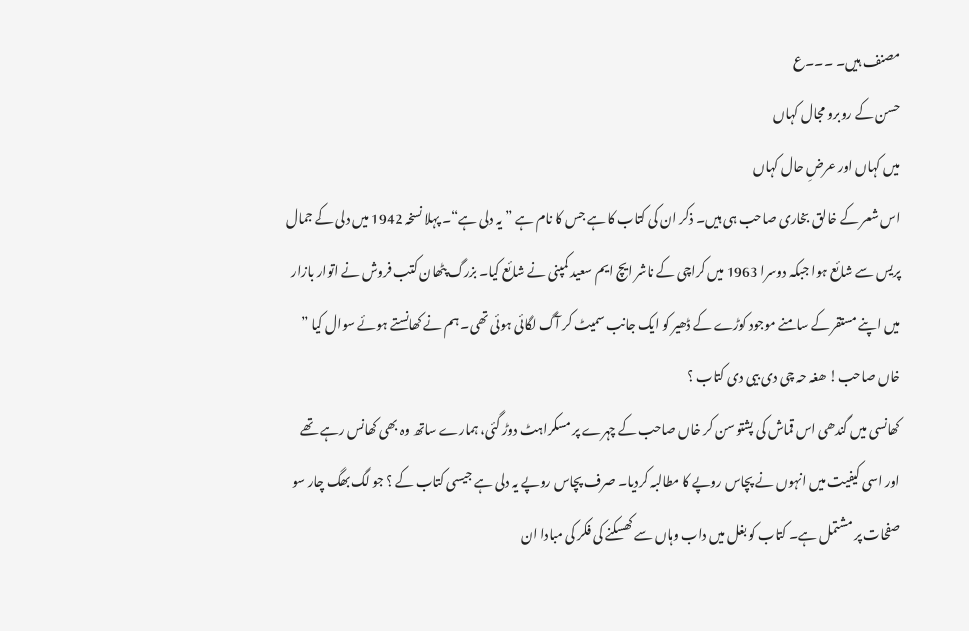مصنف ہیں۔ ۔۔۔ع
حسن کے روبرو مجال کہاں
میں کہاں اور عرضِ حال کہاں
اس شعر کے خالق بخاری صاحب ہی ہیں۔ ذکر ان کی کتاب کا ہے جس کا نام ہے ”یہ دلی ہے“۔ پہلا نسخہ 1942 میں دلی کے جمال پریس سے شائع ہوا جبکہ دوسرا 1963 میں کراچی کے ناشر ایچ ایم سعید کمپنی نے شائع کیا۔ بزرگ پٹھان کتب فروش نے اتوار بازار میں اپنے مستقر کے سامنے موجود کوڑے کے ڈھیر کو ایک جانب سمیٹ کر آگ لگائی ہوئی تھی۔ ہم نے کھانستے ہوئے سوال کیا ” خاں صاحب! ھغہ حہ چی دی بیی دی کتاب ؟
کھانسی میں گندھی اس قماش کی پشتو سن کر خاں صاحب کے چہرے پر مسکراہٹ دوڑ گئی، ہمارے ساتھ وہ بھی کھانس رہے تھے اور اسی کیفیت میں انہوں نے پچاس روپے کا مطالبہ کردیا۔ صرف پچاس روپے یہ دلی ہے جیسی کتاب کے ؟ جو لگ بھگ چار سو صفحات پر مشتمل ہے۔ کتاب کو بغل میں داب وہاں سے کھسکنے کی فکر کی مبادا ان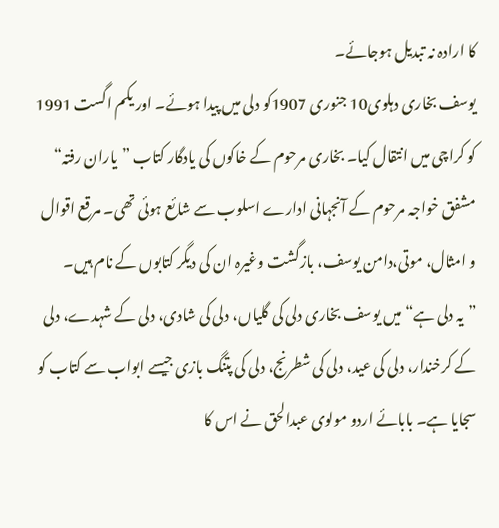کا ارادہ نہ تبدیل ہوجائے۔
یوسف بخاری دہلوی10 جنوری 1907کو دلی میں پیدا ہوئے۔ اور یکم اگست 1991 کو کراچی میں انتقال کیا۔ بخاری مرحوم کے خاکوں کی یادگار کتاب ”یاران رفتہ“ مشفق خواجہ مرحوم کے آنجہانی ادارے اسلوب سے شائع ہوئی تھی۔ مرقع اقوال و امثال، موتی،دامن یوسف، بازگشت وغیرہ ان کی دیگر کتابوں کے نام ہیں۔
”یہ دلی ہے“ میں یوسف بخاری دلی کی گلیاں، دلی کی شادی، دلی کے شہدے، دلی کے کرخندار، دلی کی عید، دلی کی شطرنج، دلی کی پتنگ بازی جیسے ابواب سے کتاب کو سجایا ہے۔ بابائے اردو مولوی عبدالحق نے اس کا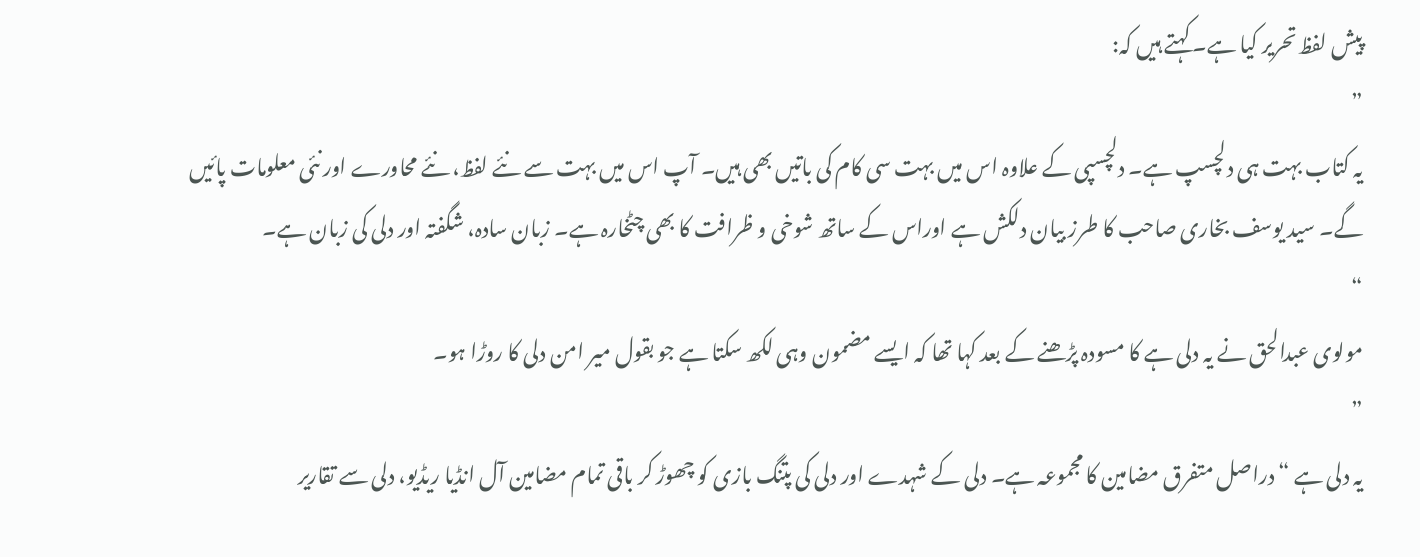پیش لفظ تحریر کیا ہے۔ کہتے ہیں کہ:
”
یہ کتاب بہت ہی دلچسپ ہے۔ دلچسپی کے علاوہ اس میں بہت سی کام کی باتیں بھی ہیں۔ آپ اس میں بہت سے نئے لفظ، نئے محاورے اور نئی معلومات پائیں گے۔ سید یوسف بخاری صاحب کا طرز بیان دلکش ہے اوراس کے ساتھ شوخی و ظرافت کا بھی چٹخارہ ہے۔ زبان سادہ، شگفتہ اور دلی کی زبان ہے۔
“
مولوی عبدالحق نے یہ دلی ہے کا مسودہ پڑھنے کے بعد کہا تھا کہ ایسے مضمون وہی لکھ سکتا ہے جو بقول میر امن دلی کا روڑا ہو۔
”
یہ دلی ہے “ دراصل متفرق مضامین کا مجموعہ ہے۔ دلی کے شہدے اور دلی کی پتنگ بازی کو چھوڑ کر باقی تمام مضامین آل انڈیا ریڈیو، دلی سے تقاریر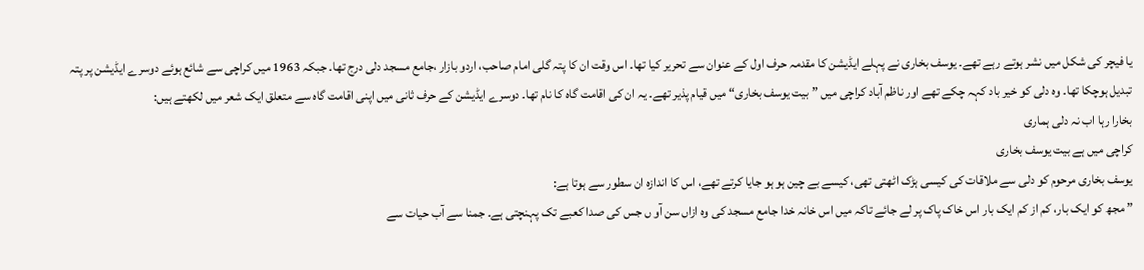یا فیچر کی شکل میں نشر ہوتے رہے تھے۔ یوسف بخاری نے پہلے ایڈیشن کا مقدمہ حرف اول کے عنوان سے تحریر کیا تھا۔ اس وقت ان کا پتہ گلی امام صاحب، اردو بازار ،جامع مسجد دلی درج تھا۔ جبکہ 1963 میں کراچی سے شائع ہوئے دوسرے ایڈیشن پر پتہ تبدیل ہوچکا تھا۔ وہ دلی کو خیر باد کہہ چکے تھے اور ناظم آباد کراچی میں ”بیت یوسف بخاری“ میں قیام پذیر تھے۔ یہ ان کی اقامت گاہ کا نام تھا۔ دوسرے ایڈیشن کے حرف ثانی میں اپنی اقامت گاہ سے متعلق ایک شعر میں لکھتے ہیں:
بخارا رہا اب نہ دلی ہماری
کراچی میں ہے بیت یوسف بخاری
یوسف بخاری مرحوم کو دلی سے ملاقات کی کیسی ہڑک اٹھتی تھی، کیسے بے چین ہو ہو جایا کرتے تھے، اس کا اندازہ ان سطور سے ہوتا ہے:
” مجھ کو ایک بار، کم از کم ایک بار اس خاک پاک پر لے جائے تاکہ میں اس خانہ خدا جامع مسجد کی وہ ازاں سن آو ں جس کی صدا کعبے تک پہنچتی ہے۔ جمنا سے آب حیات سے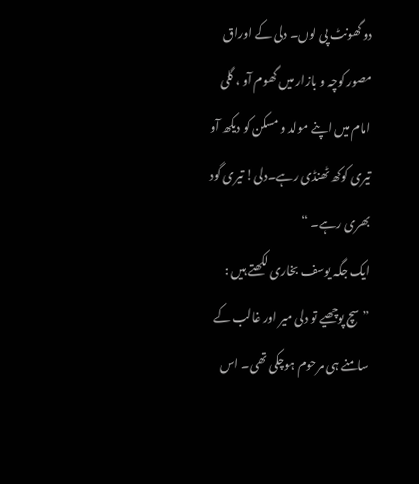دو گھونٹ پی لوں۔ دلی کے اوراق مصور کوچہ و بازار میں گھوم آو ، گلی امام میں اپنے مولد و مسکن کو دیکھ آو تیری کوکھ ٹھنڈی رہے۔دلی! تیری گود بھری رہے۔ “
ایک جگہ یوسف بخاری لکھتے ہیں :
” سچ پوچھیے تو دلی میر اور غالب کے سامنے ہی مرحوم ہوچکی تھی۔ اس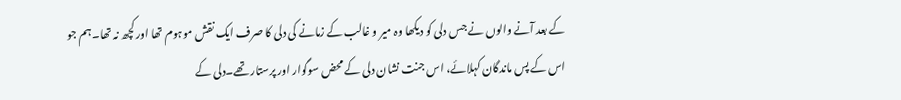کے بعد آنے والوں نے جس دلی کو دیکھا وہ میر و غالب کے زمانے کی دلی کا صرف ایک نقش موہوم تھا اور کچھ نہ تھا۔ہم جو اس کے پس ماندگان کہلائے، اس جنت نشان دلی کے محض سوگوار اور پرستار تھے۔دلی کے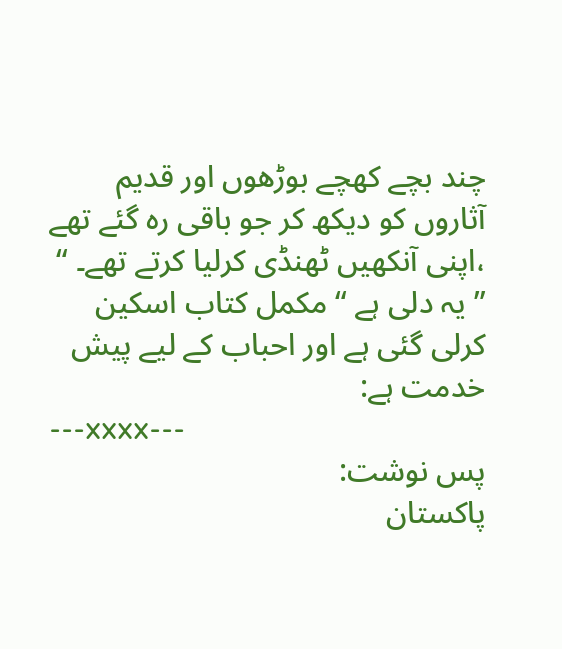چند بچے کھچے بوڑھوں اور قدیم آثاروں کو دیکھ کر جو باقی رہ گئے تھے ،اپنی آنکھیں ٹھنڈی کرلیا کرتے تھے۔ “
” یہ دلی ہے “ مکمل کتاب اسکین کرلی گئی ہے اور احباب کے لیے پیش خدمت ہے:
---xxxx---
پس نوشت:
پاکستان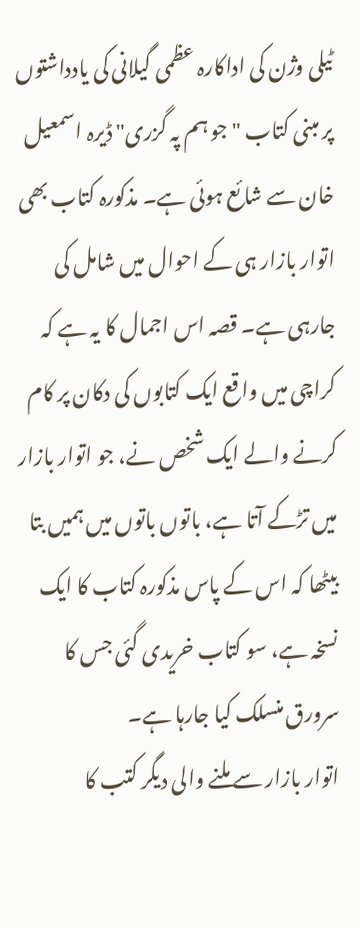ٹیلی وژن کی اداکارہ عظمی گیلانی کی یادداشتوں پر مبنی کتاب "جو ہم پہ گزری" ڈیرہ اسمعیل خان سے شائع ہوئی ہے۔ مذکورہ کتاب بھی اتوار بازار ہی کے احوال میں شامل کی جارہی ہے۔ قصہ اس اجمال کا یہ ہے کہ کراچی میں واقع ایک کتابوں کی دکان پر کام کرنے والے ایک شخص نے، جو اتوار بازار میں تڑکے آتا ہے، باتوں باتوں میں ہمیں بتا بیٹھا کہ اس کے پاس مذکورہ کتاب کا ایک نسخہ ہے، سو کتاب خریدی گئی جس کا سرورق منسلک کیا جارہا ہے۔
اتوار بازار سے ملنے والی دیگر کتب کا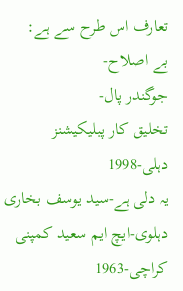تعارف اس طرح سے ہے:
بے اصلاح-
جوگندر پال-
تخلیق کار پبلیکیشنز دہلی-1998
یہ دلی ہے-سید یوسف بخاری دہلوی-ایچ ایم سعید کمپنی کراچی-1963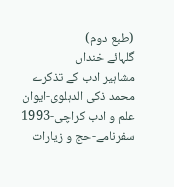(طبع دوم)
گلہائے خنداں
مشاہیر ادب کے تذکرے
محمد ذکی الدہلوی-ایوان علم و ادب کراچی-1993
سفرنامے-حج و زیارات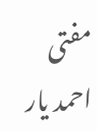مفتی احمد یار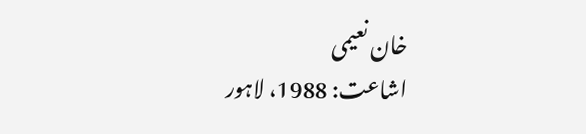خان نعیمی
اشاعت: 1988، لاہور